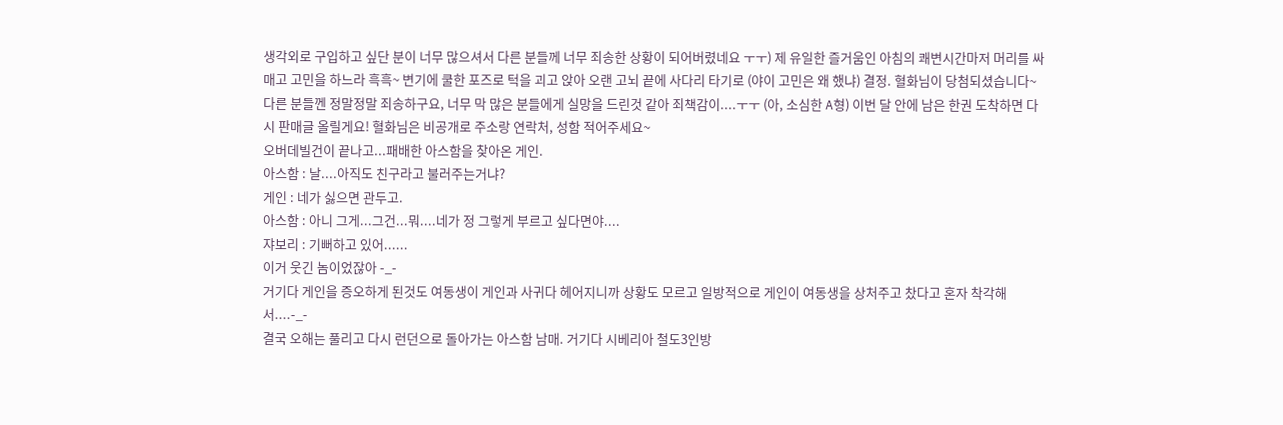생각외로 구입하고 싶단 분이 너무 많으셔서 다른 분들께 너무 죄송한 상황이 되어버렸네요 ㅜㅜ) 제 유일한 즐거움인 아침의 쾌변시간마저 머리를 싸매고 고민을 하느라 흑흑~ 변기에 쿨한 포즈로 턱을 괴고 앉아 오랜 고뇌 끝에 사다리 타기로 (야이 고민은 왜 했냐) 결정. 혈화님이 당첨되셨습니다~ 다른 분들껜 정말정말 죄송하구요, 너무 막 많은 분들에게 실망을 드린것 같아 죄책감이....ㅜㅜ (아, 소심한 A형) 이번 달 안에 남은 한권 도착하면 다시 판매글 올릴게요! 혈화님은 비공개로 주소랑 연락처, 성함 적어주세요~
오버데빌건이 끝나고...패배한 아스함을 찾아온 게인.
아스함 : 날....아직도 친구라고 불러주는거냐?
게인 : 네가 싫으면 관두고.
아스함 : 아니 그게...그건...뭐....네가 정 그렇게 부르고 싶다면야....
쟈보리 : 기뻐하고 있어......
이거 웃긴 놈이었잖아 -_-
거기다 게인을 증오하게 된것도 여동생이 게인과 사귀다 헤어지니까 상황도 모르고 일방적으로 게인이 여동생을 상처주고 찼다고 혼자 착각해서....-_-
결국 오해는 풀리고 다시 런던으로 돌아가는 아스함 남매. 거기다 시베리아 철도3인방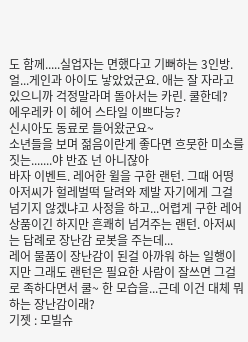도 함께.....실업자는 면했다고 기뻐하는 3인방.
얼...게인과 아이도 낳았었군요. 애는 잘 자라고 있으니까 걱정말라며 돌아서는 카린. 쿨한데?
에우레카 이 헤어 스타일 이쁘다능?
신시아도 동료로 들어왔군요~
소년들을 보며 젊음이란게 좋다면 흐뭇한 미소를 짓는.......야 반죠 넌 아니잖아
바자 이벤트. 레어한 윌을 구한 랜턴. 그때 어떵 아저씨가 헐레벌떡 달려와 제발 자기에게 그걸 넘기지 않겠냐고 사정을 하고...어렵게 구한 레어 상품이긴 하지만 흔쾌히 넘겨주는 랜턴. 아저씨는 답례로 장난감 로봇을 주는데...
레어 물품이 장난감이 된걸 아까워 하는 일행이지만 그래도 랜턴은 필요한 사람이 잘쓰면 그걸로 족하다면서 쿨~ 한 모습을...근데 이건 대체 뭐하는 장난감이래?
기젯 : 모빌슈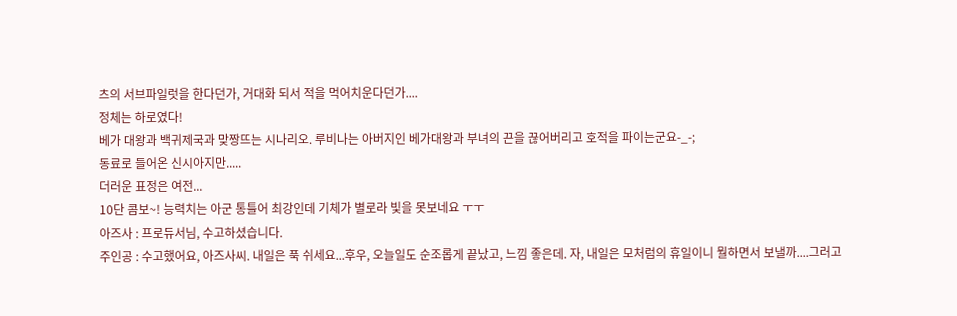츠의 서브파일럿을 한다던가, 거대화 되서 적을 먹어치운다던가....
정체는 하로였다!
베가 대왕과 백귀제국과 맞짱뜨는 시나리오. 루비나는 아버지인 베가대왕과 부녀의 끈을 끊어버리고 호적을 파이는군요-_-;
동료로 들어온 신시아지만.....
더러운 표정은 여전...
10단 콤보~! 능력치는 아군 통틀어 최강인데 기체가 별로라 빛을 못보네요 ㅜㅜ
아즈사 : 프로듀서님, 수고하셨습니다.
주인공 : 수고했어요, 아즈사씨. 내일은 푹 쉬세요...후우, 오늘일도 순조롭게 끝났고, 느낌 좋은데. 자, 내일은 모처럼의 휴일이니 뭘하면서 보낼까....그러고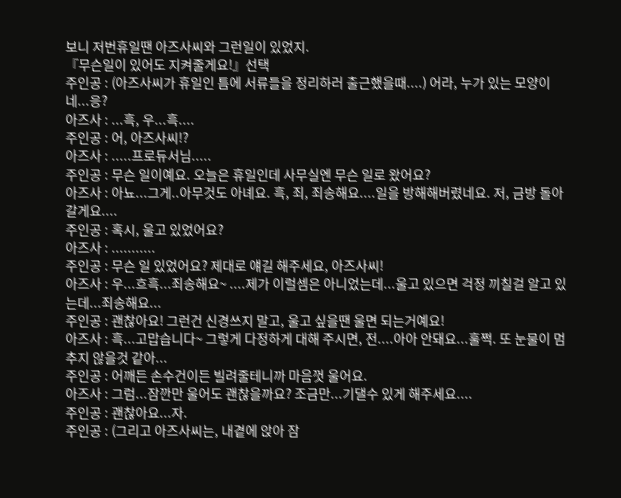보니 저번휴일땐 아즈사씨와 그런일이 있었지.
『무슨일이 있어도 지켜줄게요!』선택
주인공 : (아즈사씨가 휴일인 틈에 서류들을 정리하러 출근했을때....) 어라, 누가 있는 모양이네...응?
아즈사 : ...흑, 우...흑....
주인공 : 어, 아즈사씨!?
아즈사 : .....프로듀서님.....
주인공 : 무슨 일이예요. 오늘은 휴일인데 사무실엔 무슨 일로 왔어요?
아즈사 : 아뇨...그게..아무것도 아녜요. 흑, 죄, 죄송해요....일을 방해해버렸네요. 저, 금방 돌아갈게요....
주인공 : 혹시, 울고 있었어요?
아즈사 : ...........
주인공 : 무슨 일 있었어요? 제대로 얘길 해주세요, 아즈사씨!
아즈사 : 우...흐흑...죄송해요~ ....제가 이럴셈은 아니었는데...울고 있으면 걱정 끼칠걸 알고 있는데...죄송해요...
주인공 : 괜찮아요! 그런건 신경쓰지 말고, 울고 싶을땐 울면 되는거예요!
아즈사 : 흑...고맙습니다~ 그렇게 다정하게 대해 주시면, 전....아아 안돼요...훌쩍. 또 눈물이 멈추지 않을것 같아...
주인공 : 어깨든 손수건이든 빌려줄테니까 마음껏 울어요.
아즈사 : 그럼...잠깐만 울어도 괜찮을까요? 조금만...기댈수 있게 해주세요....
주인공 : 괜찮아요...자.
주인공 : (그리고 아즈사씨는, 내곁에 앉아 잠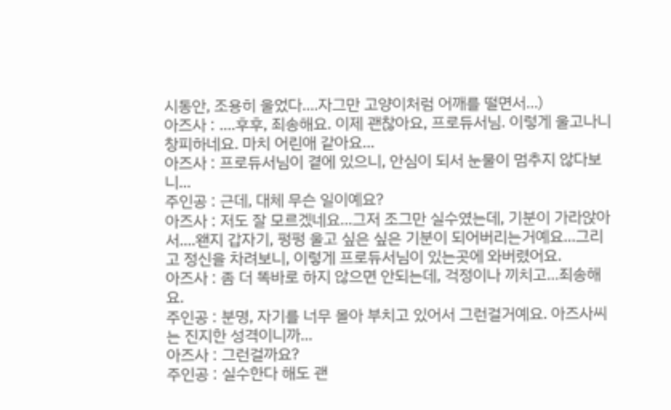시동안, 조용히 울었다....자그만 고양이처럼 어깨를 떨면서...)
아즈사 : ....후후, 죄송해요. 이제 괜찮아요, 프로듀서님. 이렇게 울고나니 창피하네요. 마치 어린애 같아요...
아즈사 : 프로듀서님이 곁에 있으니, 안심이 되서 눈물이 멈추지 않다보니...
주인공 : 근데, 대체 무슨 일이예요?
아즈사 : 저도 잘 모르겠네요...그저 조그만 실수였는데, 기분이 가라앉아서....왠지 갑자기, 펑펑 울고 싶은 싶은 기분이 되어버리는거예요...그리고 정신을 차려보니, 이렇게 프로듀서님이 있는곳에 와버렸어요.
아즈사 : 좀 더 똑바로 하지 않으면 안되는데, 걱정이나 끼치고...죄송해요.
주인공 : 분명, 자기를 너무 몰아 부치고 있어서 그런걸거예요. 아즈사씨는 진지한 성격이니까...
아즈사 : 그런걸까요?
주인공 : 실수한다 해도 괜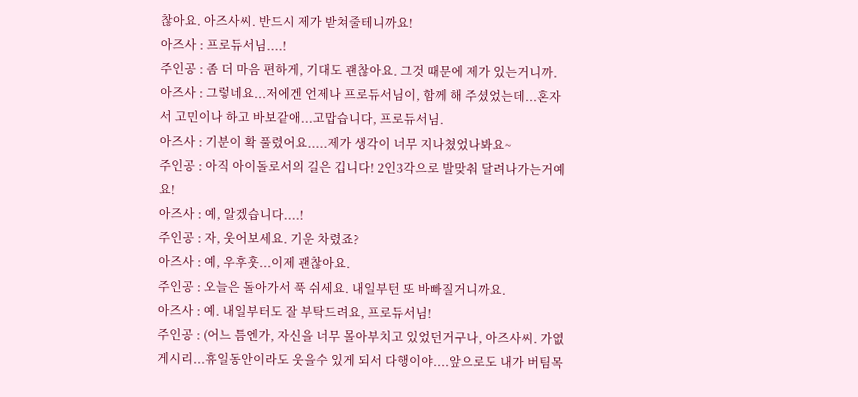찮아요. 아즈사씨. 반드시 제가 받쳐줄테니까요!
아즈사 : 프로듀서님....!
주인공 : 좀 더 마음 편하게, 기대도 괜찮아요. 그것 때문에 제가 있는거니까.
아즈사 : 그렇네요...저에겐 언제나 프로듀서님이, 함께 해 주셨었는데...혼자서 고민이나 하고 바보같애...고맙습니다, 프로듀서님.
아즈사 : 기분이 확 풀렸어요.....제가 생각이 너무 지나쳤었나봐요~
주인공 : 아직 아이돌로서의 길은 깁니다! 2인3각으로 발맞춰 달려나가는거예요!
아즈사 : 예, 알겠습니다....!
주인공 : 자, 웃어보세요. 기운 차렸죠?
아즈사 : 예, 우후훗...이제 괜찮아요.
주인공 : 오늘은 돌아가서 푹 쉬세요. 내일부턴 또 바빠질거니까요.
아즈사 : 예. 내일부터도 잘 부탁드려요, 프로듀서님!
주인공 : (어느 틈엔가, 자신을 너무 몰아부치고 있었던거구나, 아즈사씨. 가엾게시리...휴일동안이라도 웃을수 있게 되서 다행이야....앞으로도 내가 버팀목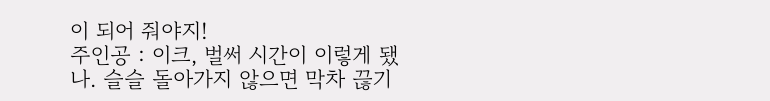이 되어 줘야지!
주인공 : 이크, 벌써 시간이 이렇게 됐나. 슬슬 돌아가지 않으면 막차 끊기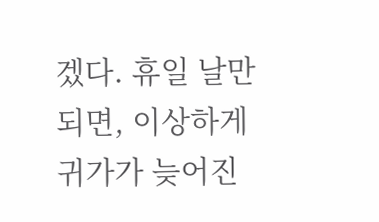겠다. 휴일 날만 되면, 이상하게 귀가가 늦어진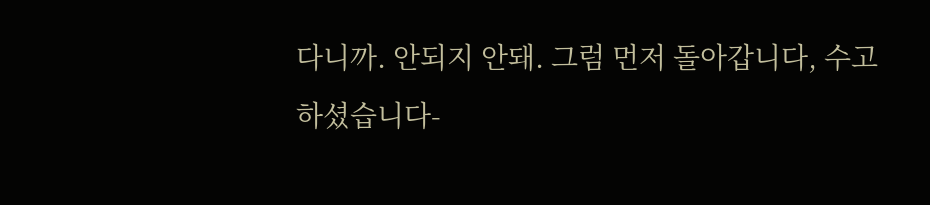다니까. 안되지 안돼. 그럼 먼저 돌아갑니다, 수고하셨습니다-